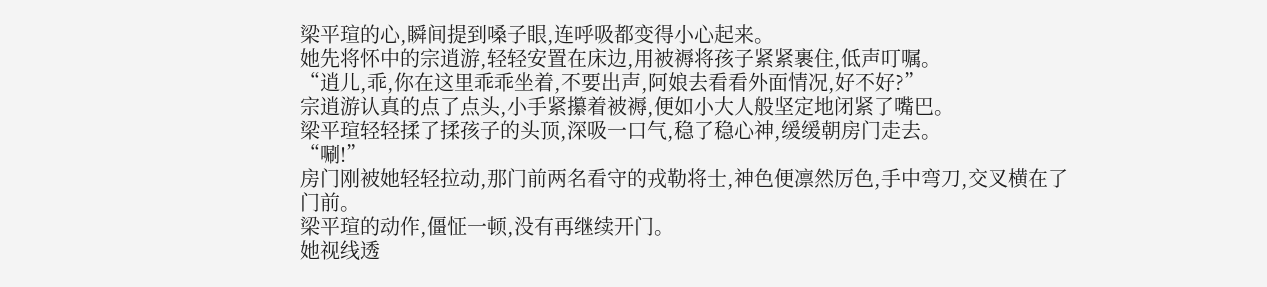梁平瑄的心,瞬间提到嗓子眼,连呼吸都变得小心起来。
她先将怀中的宗逍游,轻轻安置在床边,用被褥将孩子紧紧裹住,低声叮嘱。
“逍儿,乖,你在这里乖乖坐着,不要出声,阿娘去看看外面情况,好不好?”
宗逍游认真的点了点头,小手紧攥着被褥,便如小大人般坚定地闭紧了嘴巴。
梁平瑄轻轻揉了揉孩子的头顶,深吸一口气,稳了稳心神,缓缓朝房门走去。
“唰!”
房门刚被她轻轻拉动,那门前两名看守的戎勒将士,神色便凛然厉色,手中弯刀,交叉横在了门前。
梁平瑄的动作,僵怔一顿,没有再继续开门。
她视线透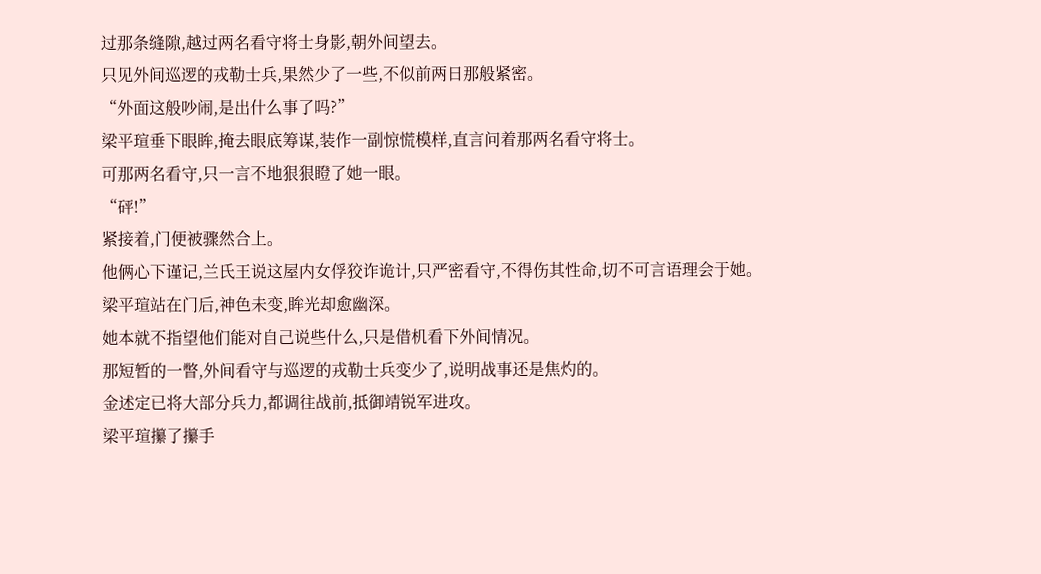过那条缝隙,越过两名看守将士身影,朝外间望去。
只见外间巡逻的戎勒士兵,果然少了一些,不似前两日那般紧密。
“外面这般吵闹,是出什么事了吗?”
梁平瑄垂下眼眸,掩去眼底筹谋,装作一副惊慌模样,直言问着那两名看守将士。
可那两名看守,只一言不地狠狠瞪了她一眼。
“砰!”
紧接着,门便被骤然合上。
他俩心下谨记,兰氏王说这屋内女俘狡诈诡计,只严密看守,不得伤其性命,切不可言语理会于她。
梁平瑄站在门后,神色未变,眸光却愈幽深。
她本就不指望他们能对自己说些什么,只是借机看下外间情况。
那短暂的一瞥,外间看守与巡逻的戎勒士兵变少了,说明战事还是焦灼的。
金述定已将大部分兵力,都调往战前,抵御靖锐军进攻。
梁平瑄攥了攥手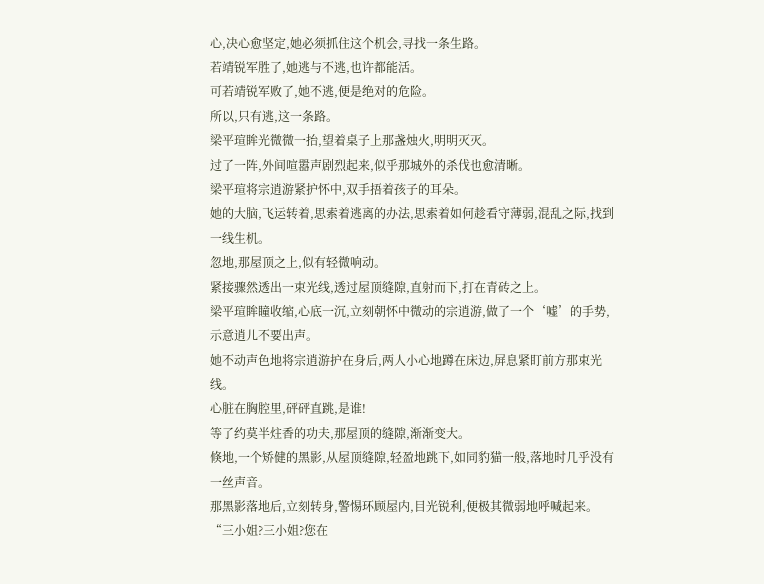心,决心愈坚定,她必须抓住这个机会,寻找一条生路。
若靖锐军胜了,她逃与不逃,也许都能活。
可若靖锐军败了,她不逃,便是绝对的危险。
所以,只有逃,这一条路。
梁平瑄眸光微微一抬,望着桌子上那盏烛火,明明灭灭。
过了一阵,外间喧嚣声剧烈起来,似乎那城外的杀伐也愈清晰。
梁平瑄将宗逍游紧护怀中,双手捂着孩子的耳朵。
她的大脑,飞运转着,思索着逃离的办法,思索着如何趁看守薄弱,混乱之际,找到一线生机。
忽地,那屋顶之上,似有轻微响动。
紧接骤然透出一束光线,透过屋顶缝隙,直射而下,打在青砖之上。
梁平瑄眸瞳收缩,心底一沉,立刻朝怀中微动的宗逍游,做了一个‘嘘’的手势,示意逍儿不要出声。
她不动声色地将宗逍游护在身后,两人小心地蹲在床边,屏息紧盯前方那束光线。
心脏在胸腔里,砰砰直跳,是谁!
等了约莫半炷香的功夫,那屋顶的缝隙,渐渐变大。
倏地,一个矫健的黑影,从屋顶缝隙,轻盈地跳下,如同豹猫一般,落地时几乎没有一丝声音。
那黑影落地后,立刻转身,警惕环顾屋内,目光锐利,便极其微弱地呼喊起来。
“三小姐?三小姐?您在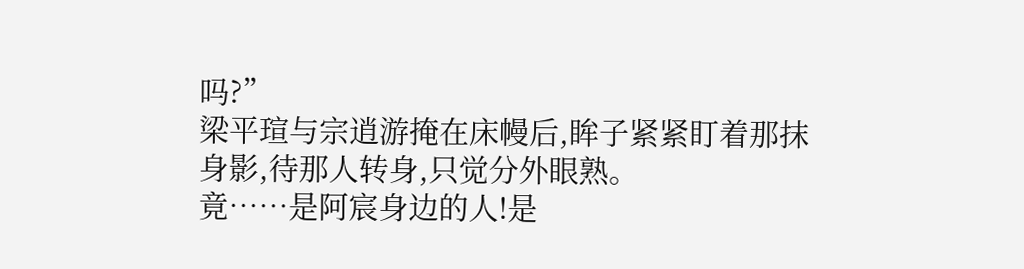吗?”
梁平瑄与宗逍游掩在床幔后,眸子紧紧盯着那抹身影,待那人转身,只觉分外眼熟。
竟……是阿宸身边的人!是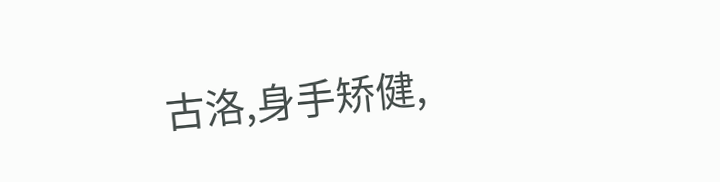古洛,身手矫健,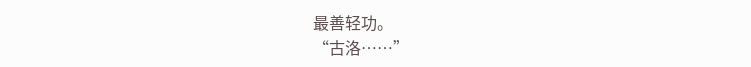最善轻功。
“古洛……”